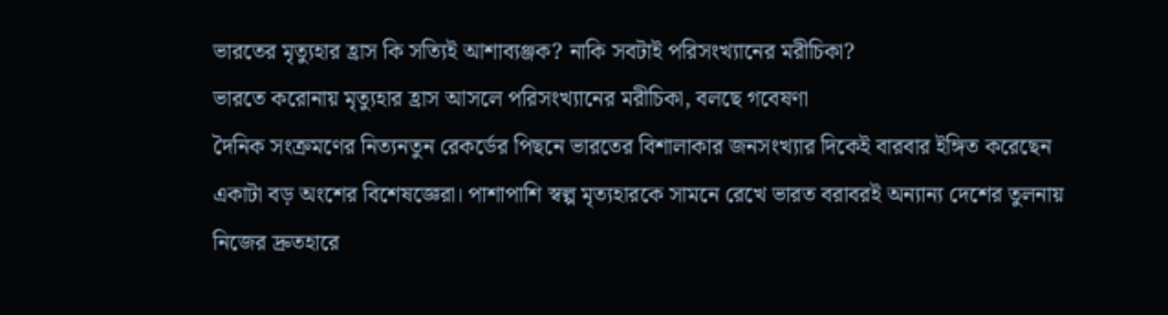ভারতের মৃত্যুহার হ্রাস কি সত্যিই আশাব্যঞ্জক? নাকি সবটাই পরিসংখ্যানের মরীচিকা?
ভারতে করোনায় মৃত্যুহার হ্রাস আসলে পরিসংখ্যানের মরীচিকা, বলছে গবেষণা
দৈনিক সংক্রমণের নিত্যনতুন রেকর্ডের পিছনে ভারতের বিশালাকার জনসংখ্যার দিকেই বারবার ইঙ্গিত করেছেন একাটা বড় অংশের বিশেষজ্ঞেরা। পাশাপাশি স্বল্প মৃত্যহারকে সামনে রেখে ভারত বরাবরই অন্যান্য দেশের তুলনায় নিজের দ্রুতহারে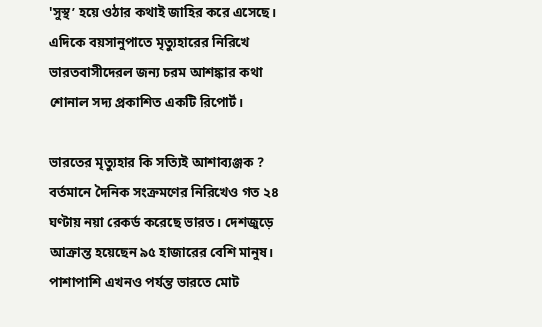'সুস্থ’ হয়ে ওঠার কথাই জাহির করে এসেছে। এদিকে বয়সানুপাতে মৃত্যুহারের নিরিখে ভারতবাসীদেরল জন্য চরম আশঙ্কার কথা শোনাল সদ্য প্রকাশিত একটি রিপোর্ট।

ভারতের মৃত্যুহার কি সত্যিই আশাব্যঞ্জক ?
বর্তমানে দৈনিক সংক্রমণের নিরিখেও গত ২৪ ঘণ্টায় নয়া রেকর্ড করেছে ভারত। দেশজুড়ে আক্রান্ত হয়েছেন ৯৫ হাজারের বেশি মানুষ। পাশাপাশি এখনও পর্যন্ত ভারতে মোট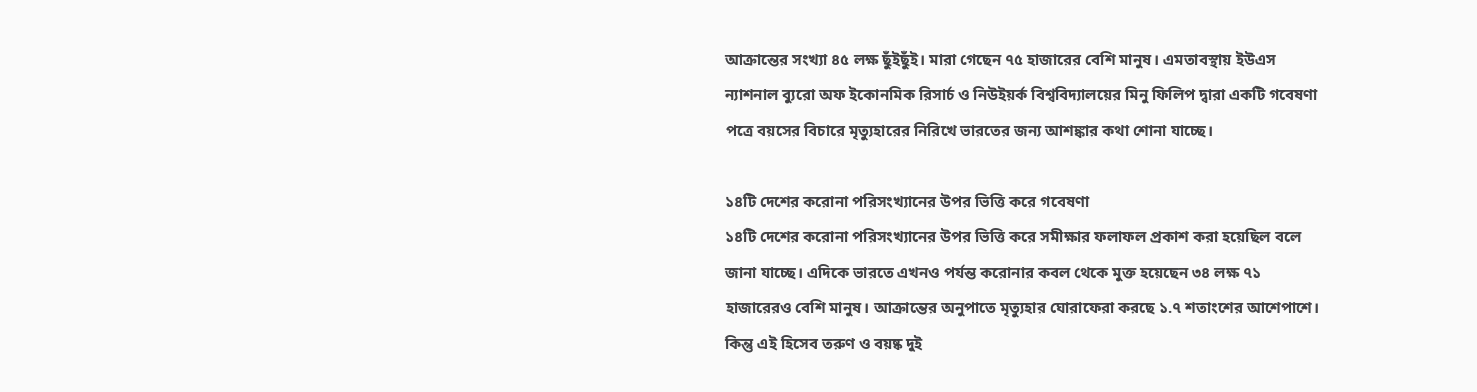আক্রান্তের সংখ্যা ৪৫ লক্ষ ছুঁইছুঁই। মারা গেছেন ৭৫ হাজারের বেশি মানুষ। এমতাবস্থায় ইউএস ন্যাশনাল ব্যুরো অফ ইকোনমিক রিসার্চ ও নিউইয়র্ক বিশ্ববিদ্যালয়ের মিনু ফিলিপ দ্বারা একটি গবেষণা পত্রে বয়সের বিচারে মৃত্যুহারের নিরিখে ভারতের জন্য আশঙ্কার কথা শোনা যাচ্ছে।

১৪টি দেশের করোনা পরিসংখ্যানের উপর ভিত্তি করে গবেষণা
১৪টি দেশের করোনা পরিসংখ্যানের উপর ভিত্তি করে সমীক্ষার ফলাফল প্রকাশ করা হয়েছিল বলে জানা যাচ্ছে। এদিকে ভারতে এখনও পর্যন্ত করোনার কবল থেকে মুক্ত হয়েছেন ৩৪ লক্ষ ৭১ হাজারেরও বেশি মানুষ। আক্রান্তের অনুপাতে মৃত্যুহার ঘোরাফেরা করছে ১.৭ শতাংশের আশেপাশে। কিন্তু এই হিসেব তরুণ ও বয়ষ্ক দুই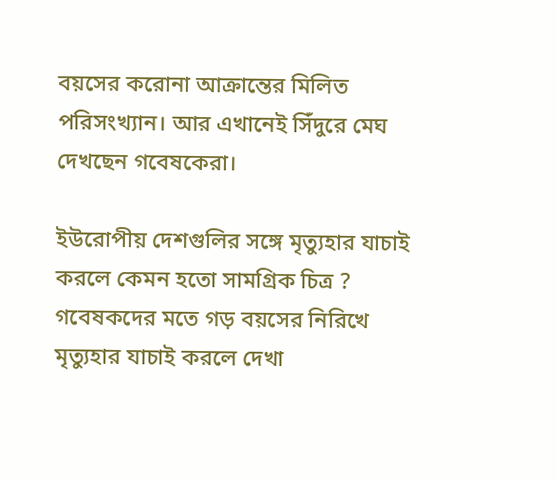বয়সের করোনা আক্রান্তের মিলিত পরিসংখ্যান। আর এখানেই সিঁদুরে মেঘ দেখছেন গবেষকেরা।

ইউরোপীয় দেশগুলির সঙ্গে মৃত্যুহার যাচাই করলে কেমন হতো সামগ্রিক চিত্র ?
গবেষকদের মতে গড় বয়সের নিরিখে মৃত্যুহার যাচাই করলে দেখা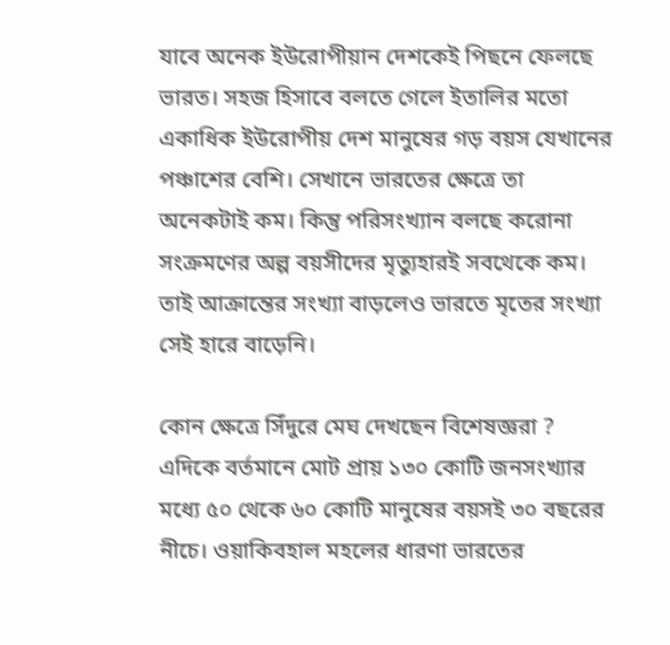যাবে অনেক ইউরোপীয়ান দেশকেই পিছনে ফেলছে ভারত। সহজ হিসাবে বলতে গেলে ইতালির মতো একাধিক ইউরোপীয় দেশ মানুষের গড় বয়স যেখানের পঞ্চাশের বেশি। সেখানে ভারতের ক্ষেত্রে তা অনেকটাই কম। কিন্তু পরিসংখ্যান বলছে করোনা সংক্রমণের অল্প বয়সীদের মৃত্যুহারই সবথেকে কম। তাই আক্রান্তের সংখ্যা বাড়লেও ভারতে মৃতের সংখ্যা সেই হারে বাড়েনি।

কোন ক্ষেত্রে সিঁদুরে মেঘ দেখছেন বিশেষজ্ঞরা ?
এদিকে বর্তমানে মোট প্রায় ১৩০ কোটি জনসংখ্যার মধ্যে ৫০ থেকে ৬০ কোটি মানুষের বয়সই ৩০ বছরের নীচে। ওয়াকিবহাল মহলের ধারণা ভারতের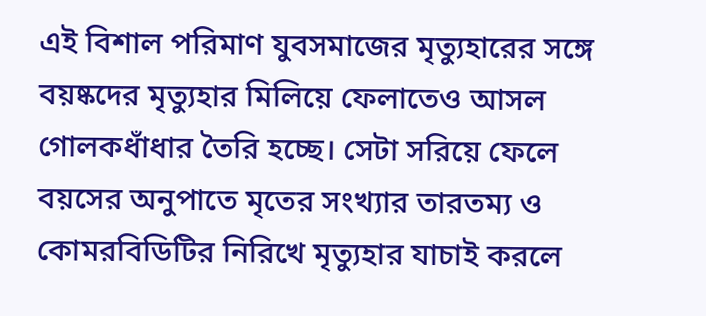এই বিশাল পরিমাণ যুবসমাজের মৃত্যুহারের সঙ্গে বয়ষ্কদের মৃত্যুহার মিলিয়ে ফেলাতেও আসল গোলকধাঁধার তৈরি হচ্ছে। সেটা সরিয়ে ফেলে বয়সের অনুপাতে মৃতের সংখ্যার তারতম্য ও কোমরবিডিটির নিরিখে মৃত্যুহার যাচাই করলে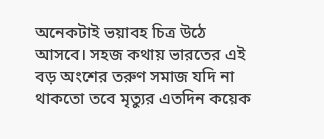অনেকটাই ভয়াবহ চিত্র উঠে আসবে। সহজ কথায় ভারতের এই বড় অংশের তরুণ সমাজ যদি না থাকতো তবে মৃত্যুর এতদিন কয়েক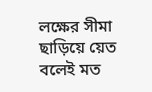লক্ষের সীমা ছাড়িয়ে য়েত বলেই মত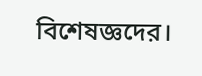বিশেষজ্ঞদের।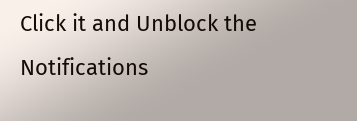Click it and Unblock the Notifications